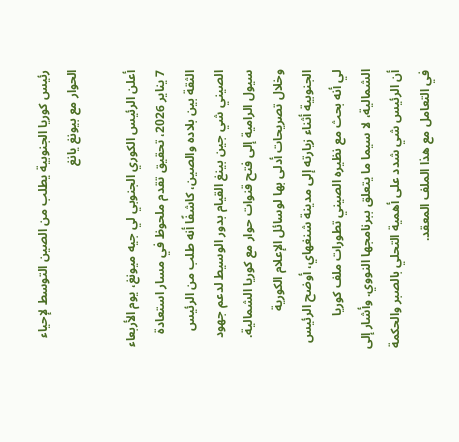رئيس كوريا الجنوبية يطلب من الصين التوسط لإحياء الحوار مع بيونغ يانغ

أعلن الرئيس الكوري الجنوبي لي جيه ميونغ، يوم الأربعاء 7 يناير 2026، تحقيق تقدم ملحوظ في مسار استعادة الثقة بين بلاده والصين، كاشفًا أنه طلب من الرئيس الصيني شي جين بينغ القيام بدور الوسيط لدعم جهود سيول الرامية إلى فتح قنوات حوار مع كوريا الشمالية.
وخلال تصريحات أدلى بها لوسائل الإعلام الكورية الجنوبية أثناء زيارته إلى مدينة شنغهاي، أوضح الرئيس لي أنه بحث مع نظيره الصيني تطورات ملف كوريا الشمالية، لا سيما ما يتعلق ببرنامجها النووي. وأشار إلى أن الرئيس شي شدد على أهمية التحلي بالصبر والحكمة في التعامل مع هذا الملف المعقد.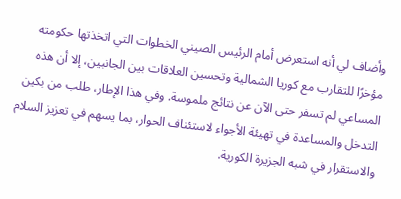وأضاف لي أنه استعرض أمام الرئيس الصيني الخطوات التي اتخذتها حكومته مؤخرًا للتقارب مع كوريا الشمالية وتحسين العلاقات بين الجانبين، إلا أن هذه المساعي لم تسفر حتى الآن عن نتائج ملموسة. وفي هذا الإطار، طلب من بكين التدخل والمساعدة في تهيئة الأجواء لاستئناف الحوار، بما يسهم في تعزيز السلام والاستقرار في شبه الجزيرة الكورية.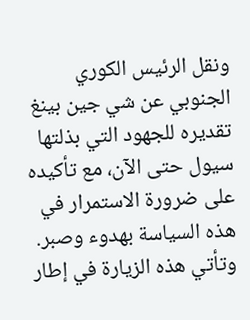ونقل الرئيس الكوري الجنوبي عن شي جين بينغ تقديره للجهود التي بذلتها سيول حتى الآن، مع تأكيده على ضرورة الاستمرار في هذه السياسة بهدوء وصبر.
وتأتي هذه الزيارة في إطار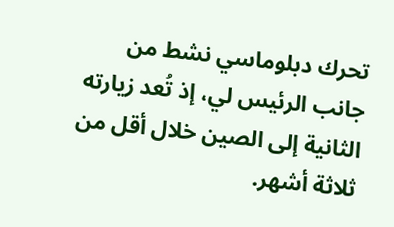تحرك دبلوماسي نشط من جانب الرئيس لي، إذ تُعد زيارته الثانية إلى الصين خلال أقل من ثلاثة أشهر.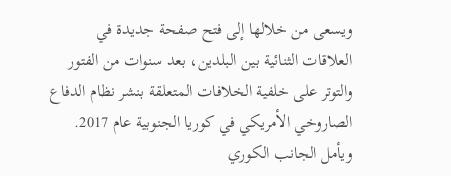ويسعى من خلالها إلى فتح صفحة جديدة في العلاقات الثنائية بين البلدين، بعد سنوات من الفتور والتوتر على خلفية الخلافات المتعلقة بنشر نظام الدفاع الصاروخي الأمريكي في كوريا الجنوبية عام 2017.
ويأمل الجانب الكوري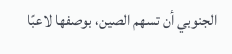الجنوبي أن تسهم الصين، بوصفها لاعبًا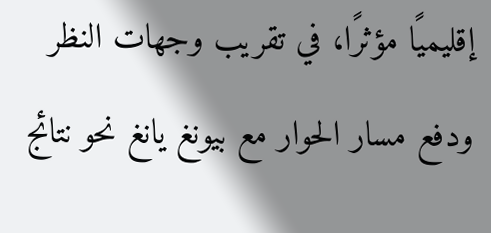إقليميًا مؤثرًا، في تقريب وجهات النظر ودفع مسار الحوار مع بيونغ يانغ نحو نتائج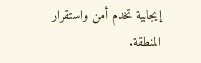إيجابية تخدم أمن واستقرار المنطقة.